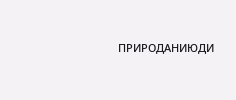ПРИРОДАНИЮДИ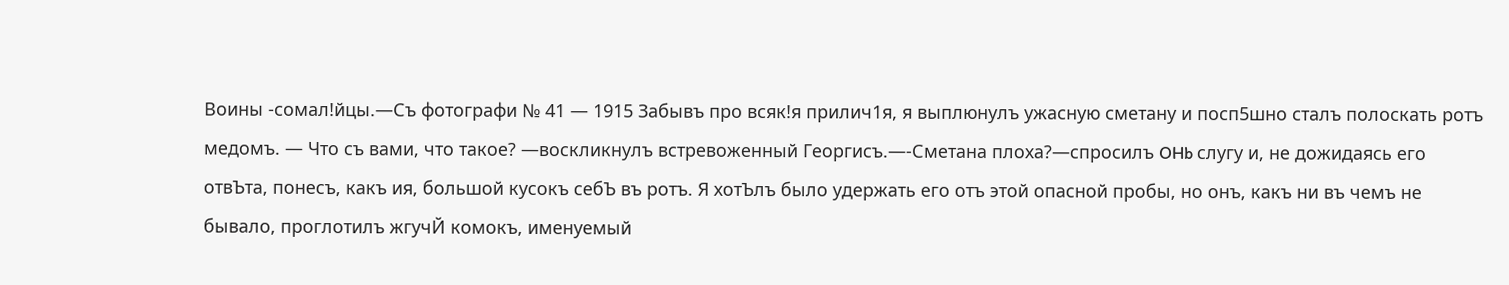Воины -сомал!йцы.—Съ фотографи № 41 — 1915 Забывъ про всяк!я прилич1я, я выплюнулъ ужасную сметану и посп5шно сталъ полоскать ротъ медомъ. — Что съ вами, что такое? —воскликнулъ встревоженный Георгисъ.—-Сметана плоха?—спросилъ OHb слугу и, не дожидаясь его отвЪта, понесъ, какъ ия, большой кусокъ себЪ въ ротъ. Я хотЪлъ было удержать его отъ этой опасной пробы, но онъ, какъ ни въ чемъ не бывало, проглотилъ жгучЙ комокъ, именуемый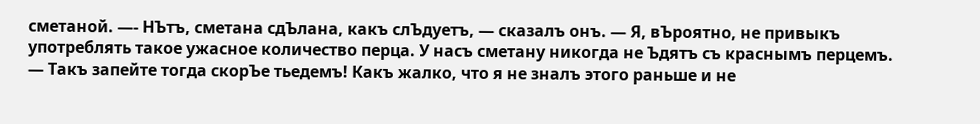сметаной. —- НЪтъ, сметана сдЪлана, какъ слЪдуетъ, — сказалъ онъ. — Я, вЪроятно, не привыкъ употреблять такое ужасное количество перца. У насъ сметану никогда не Ъдятъ съ краснымъ перцемъ. — Такъ запейте тогда скорЪе тьедемъ! Какъ жалко, что я не зналъ этого раньше и не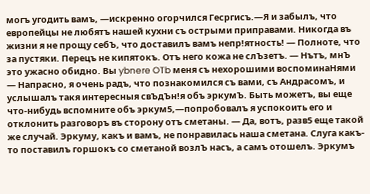могъ угодить вамъ, —искренно огорчился Гесргисъ.—Я и забылъ, что европейцы не любятъ нашей кухни съ острыми приправами. Никогда въ жизни я не прощу себЪ, что доставилъ вамъ непр!ятность! — Полноте, что за пустяки. Перецъ не кипятокъ. Отъ него кожа не слЪзетъ. — Нътъ, мнЪ это ужасно обидно. Вы ybnere OTb меня съ нехорошими воспоминаНями — Напрасно, я очень радъ, что познакомился съ вами, съ Андрасомъ, и услышалъ такя интересныя свЪдЪн!я объ эркумЪ. Быть можетъ, вы еще что-нибудь вспомните объ эркум5,—попробовалъ я успокоить его и отклонить разговоръ въ сторону отъ сметаны. — Да, вотъ, разв5 еще такой же случай. Эркуму, какъ и вамъ, не понравилась наша сметана. Слуга какъ-то поставилъ горшокъ со сметаной возлЪ насъ, а самъ отошелъ. Эркумъ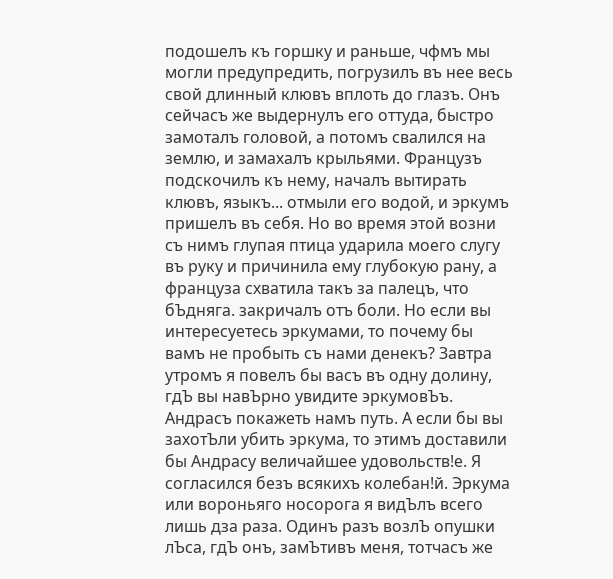подошелъ къ горшку и раньше, чфмъ мы могли предупредить, погрузилъ въ нее весь свой длинный клювъ вплоть до глазъ. Онъ сейчасъ же выдернулъ его оттуда, быстро замоталъ головой, а потомъ свалился на землю, и замахалъ крыльями. Французъ подскочилъ къ нему, началъ вытирать клювъ, языкъ... отмыли его водой, и эркумъ пришелъ въ себя. Но во время этой возни съ нимъ глупая птица ударила моего слугу въ руку и причинила ему глубокую рану, а француза схватила такъ за палецъ, что бЪдняга. закричалъ отъ боли. Но если вы интересуетесь эркумами, то почему бы вамъ не пробыть съ нами денекъ? Завтра утромъ я повелъ бы васъ въ одну долину, гдЪ вы навЪрно увидите эркумовЪъ. Андрасъ покажеть намъ путь. А если бы вы захотЪли убить эркума, то этимъ доставили бы Андрасу величайшее удовольств!е. Я согласился безъ всякихъ колебан!й. Эркума или вороньяго носорога я видЪлъ всего лишь дза раза. Одинъ разъ возлЪ опушки лЪса, гдЪ онъ, замЪтивъ меня, тотчасъ же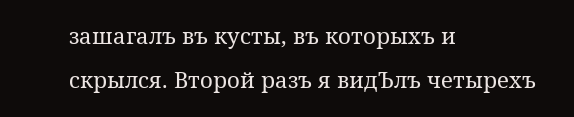зашагалъ въ кусты, въ которыхъ и скрылся. Второй разъ я видЪлъ четырехъ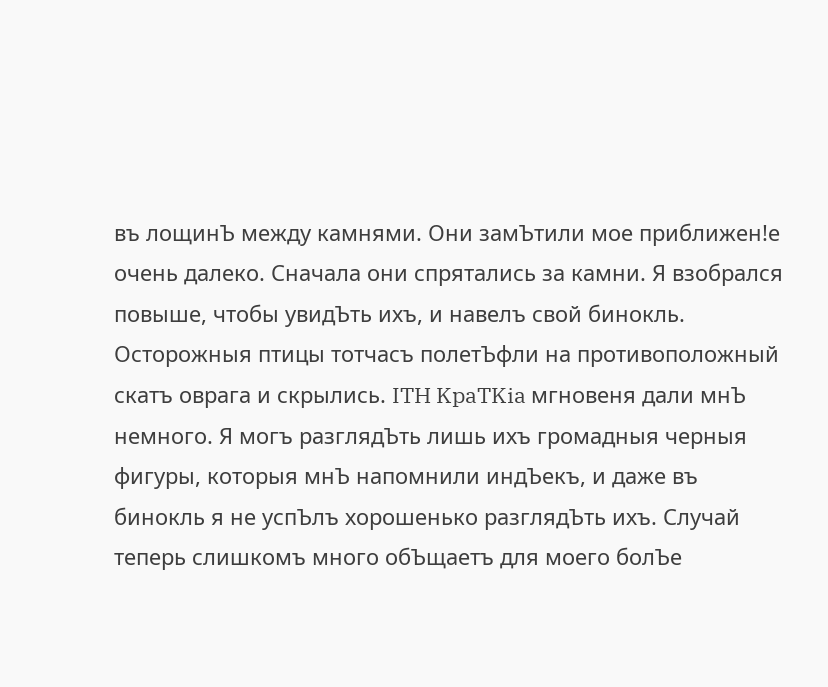въ лощинЪ между камнями. Они замЪтили мое приближен!е очень далеко. Сначала они спрятались за камни. Я взобрался повыше, чтобы увидЪть ихъ, и навелъ свой бинокль. Осторожныя птицы тотчасъ полетЪфли на противоположный скатъ оврага и скрылись. ITH KpaTKia мгновеня дали мнЪ немного. Я могъ разглядЪть лишь ихъ громадныя черныя фигуры, которыя мнЪ напомнили индЪекъ, и даже въ бинокль я не успЪлъ хорошенько разглядЪть ихъ. Случай теперь слишкомъ много обЪщаетъ для моего болЪе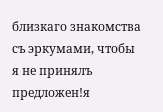близкаго знакомства съ эркумами, чтобы я не принялъ предложен!я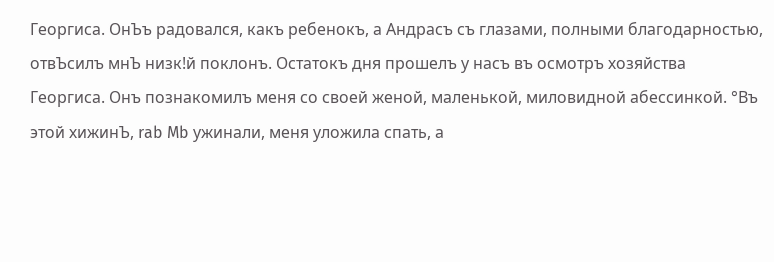Георгиса. ОнЪъ радовался, какъ ребенокъ, а Андрасъ съ глазами, полными благодарностью, отвЪсилъ мнЪ низк!й поклонъ. Остатокъ дня прошелъ у насъ въ осмотръ хозяйства Георгиса. Онъ познакомилъ меня со своей женой, маленькой, миловидной абессинкой. °Въ этой хижинЪ, rab Mb ужинали, меня уложила спать, а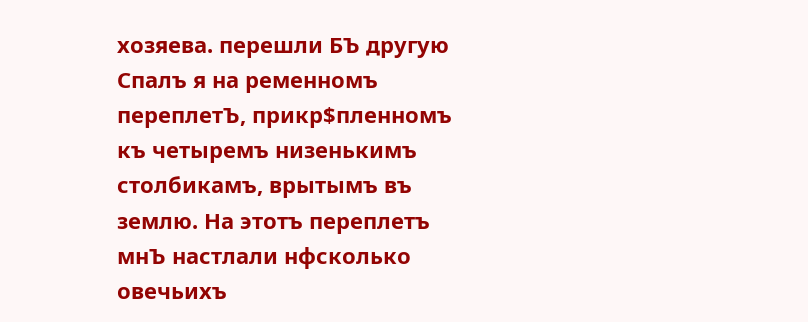хозяева. перешли БЪ другую Спалъ я на ременномъ переплетЪ, прикр$пленномъ къ четыремъ низенькимъ столбикамъ, врытымъ въ землю. На этотъ переплетъ мнЪ настлали нфсколько овечьихъ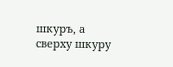шкуръ, а сверху шкуру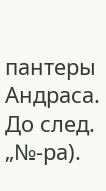пантеры Андраса. До след. „№-ра).